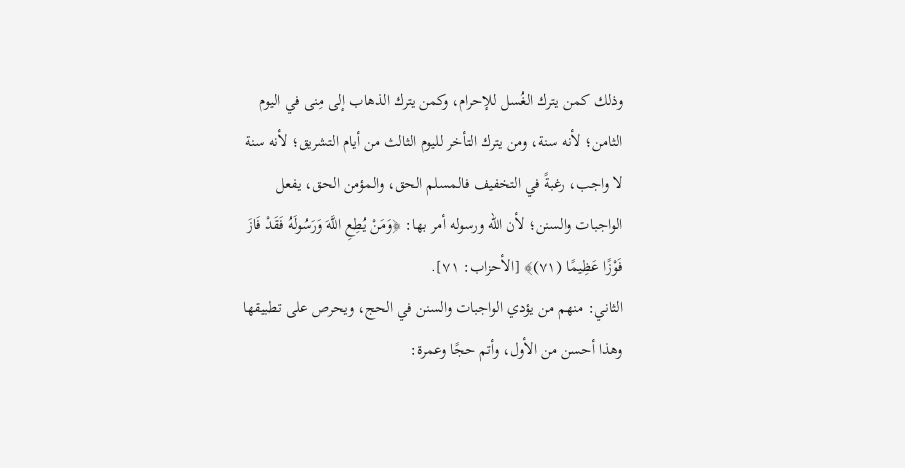وذلك كمن يترك الغُسل للإحرام، وكمن يترك الذهاب إلى مِنى في اليوم الثامن؛ لأنه سنة، ومن يترك التأخر لليوم الثالث من أيام التشريق؛ لأنه سنة لا واجب، رغبةً في التخفيف فالمسلم الحق، والمؤمن الحق، يفعل الواجبات والسنن؛ لأن الله ورسوله أمر بها: ﴿وَمَنْ يُطِعِ اللَّهَ وَرَسُولَهُ فَقَدْ فَازَ فَوْزًا عَظِيمًا (٧١)﴾ [الأحزاب: ٧١].
الثاني: منهم من يؤدي الواجبات والسنن في الحج، ويحرص على تطبيقها وهذا أحسن من الأول، وأتم حجًا وعمرة: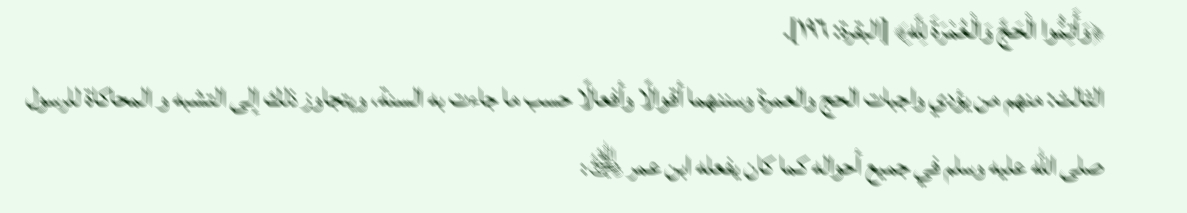﴿وَأَتِمُّوا الْحَجَّ وَالْعُمْرَةَ لِلَّهِ﴾ [البقرة: ١٩٦].
الثالث: منهم من يؤدي واجبات الحج والعمرة وسننهما أقوالًا وأفعالًا حسب ما جاءت به السنة، ويتجاوز ذلك إلى التشبه و المحاكاة للرسول صلى الله عليه وسلم في جميع أحواله كما كان يفعله ابن عمر ﵁: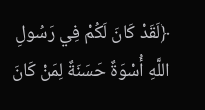﴿لَقَدْ كَانَ لَكُمْ فِي رَسُولِ اللَّهِ أُسْوَةٌ حَسَنَةٌ لِمَنْ كَانَ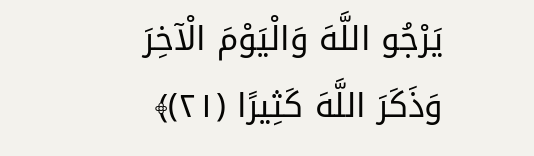يَرْجُو اللَّهَ وَالْيَوْمَ الْآخِرَ وَذَكَرَ اللَّهَ كَثِيرًا (٢١)﴾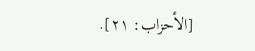[الأحزاب: ٢١].